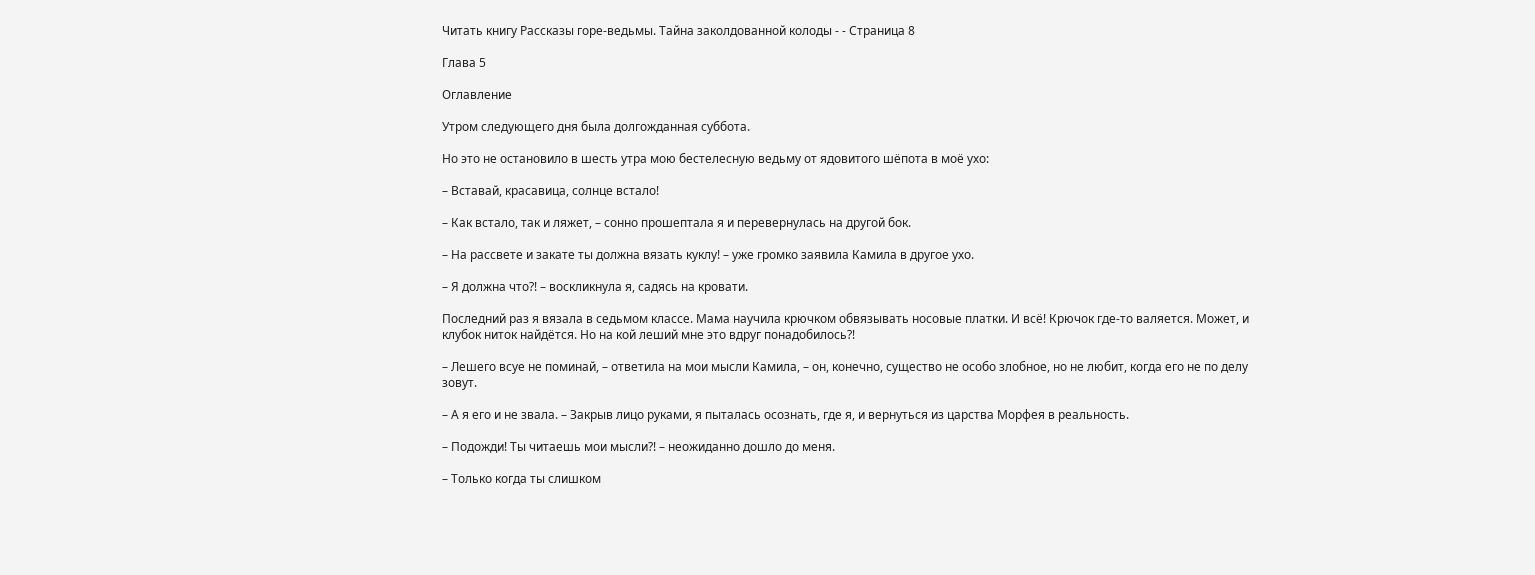Читать книгу Рассказы горе-ведьмы. Тайна заколдованной колоды - - Страница 8

Глава 5

Оглавление

Утром следующего дня была долгожданная суббота.

Но это не остановило в шесть утра мою бестелесную ведьму от ядовитого шёпота в моё ухо:

– Вставай, красавица, солнце встало!

– Как встало, так и ляжет, – сонно прошептала я и перевернулась на другой бок.

– На рассвете и закате ты должна вязать куклу! – уже громко заявила Камила в другое ухо.

– Я должна что?! – воскликнула я, садясь на кровати.

Последний раз я вязала в седьмом классе. Мама научила крючком обвязывать носовые платки. И всё! Крючок где-то валяется. Может, и клубок ниток найдётся. Но на кой леший мне это вдруг понадобилось?!

– Лешего всуе не поминай, – ответила на мои мысли Камила, – он, конечно, существо не особо злобное, но не любит, когда его не по делу зовут.

– А я его и не звала. – Закрыв лицо руками, я пыталась осознать, где я, и вернуться из царства Морфея в реальность.

– Подожди! Ты читаешь мои мысли?! – неожиданно дошло до меня.

– Только когда ты слишком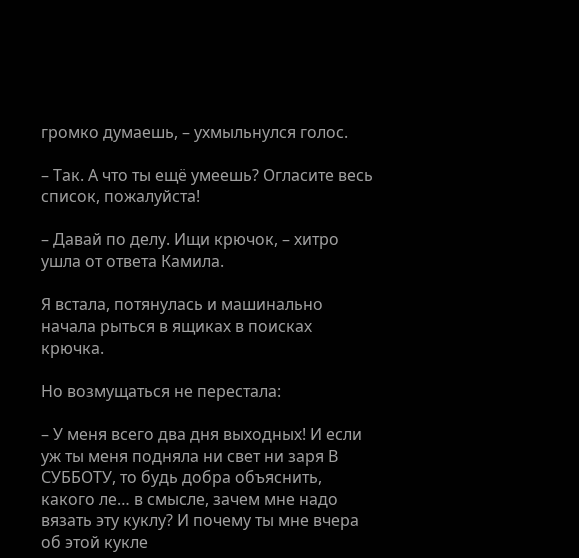громко думаешь, – ухмыльнулся голос.

– Так. А что ты ещё умеешь? Огласите весь список, пожалуйста!

– Давай по делу. Ищи крючок, – хитро ушла от ответа Камила.

Я встала, потянулась и машинально начала рыться в ящиках в поисках крючка.

Но возмущаться не перестала:

– У меня всего два дня выходных! И если уж ты меня подняла ни свет ни заря В СУББОТУ, то будь добра объяснить, какого ле… в смысле, зачем мне надо вязать эту куклу? И почему ты мне вчера об этой кукле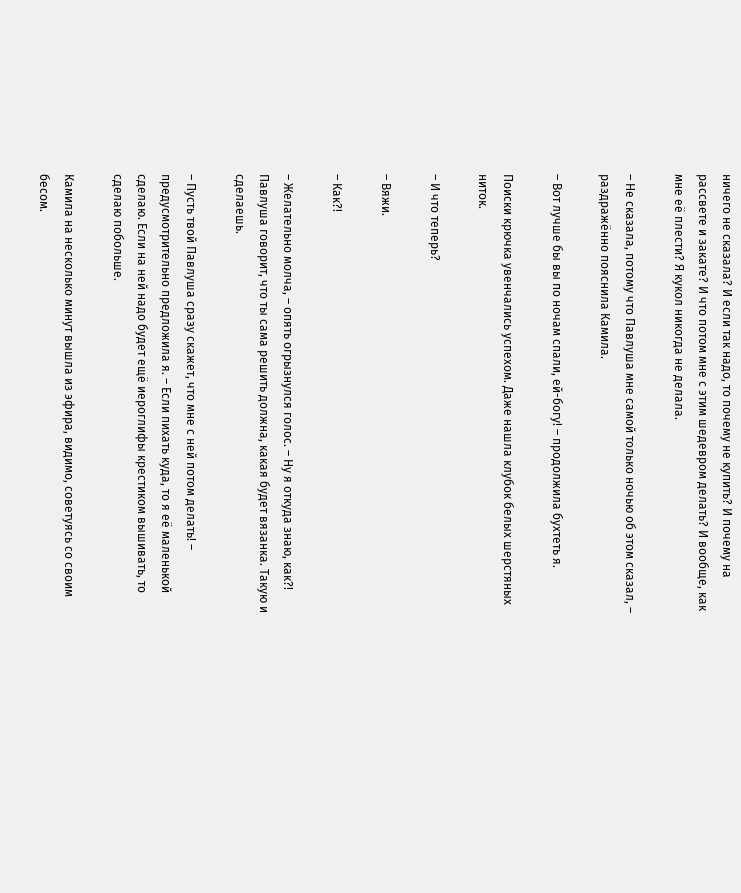ничего не сказала? И если так надо, то почему не купить? И почему на рассвете и закате? И что потом мне с этим шедевром делать? И вообще, как мне её плести? Я кукол никогда не делала.

– Не сказала, потому что Павлуша мне самой только ночью об этом сказал, – раздражённо пояснила Камила.

– Вот лучше бы вы по ночам спали, ей-богу! – продолжила бухтеть я.

Поиски крючка увенчались успехом. Даже нашла клубок белых шерстяных ниток.

– И что теперь?

– Вяжи.

– Как?!

– Желательно молча, – опять огрызнулся голос. – Ну я откуда знаю, как?! Павлуша говорит, что ты сама решить должна, какая будет вязанка. Такую и сделаешь.

– Пусть твой Павлуша сразу скажет, что мне с ней потом делать! – предусмотрительно предложила я. – Если пихать куда, то я её маленькой сделаю. Если на ней надо будет ещё иероглифы крестиком вышивать, то сделаю побольше.

Камила на несколько минут вышла из эфира, видимо, советуясь со своим бесом.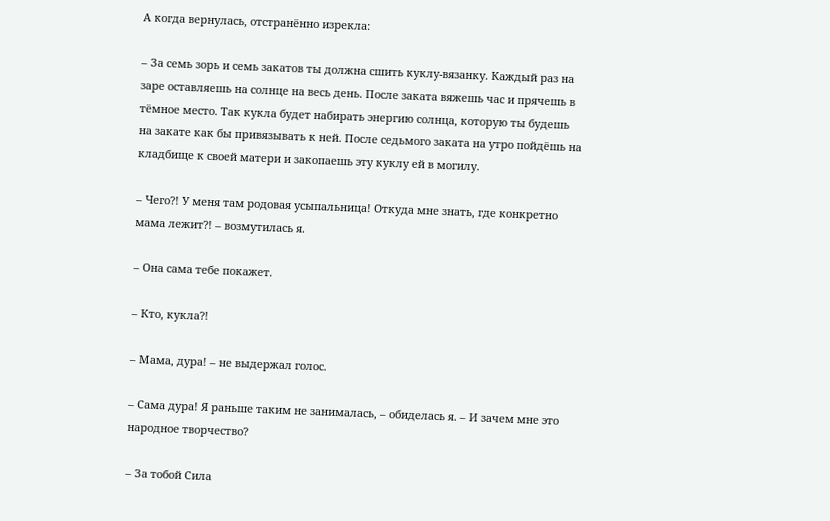А когда вернулась, отстранённо изрекла:

– За семь зорь и семь закатов ты должна сшить куклу-вязанку. Каждый раз на заре оставляешь на солнце на весь день. После заката вяжешь час и прячешь в тёмное место. Так кукла будет набирать энергию солнца, которую ты будешь на закате как бы привязывать к ней. После седьмого заката на утро пойдёшь на кладбище к своей матери и закопаешь эту куклу ей в могилу.

– Чего?! У меня там родовая усыпальница! Откуда мне знать, где конкретно мама лежит?! – возмутилась я.

– Она сама тебе покажет.

– Кто, кукла?!

– Мама, дура! – не выдержал голос.

– Сама дура! Я раньше таким не занималась, – обиделась я. – И зачем мне это народное творчество?

– За тобой Сила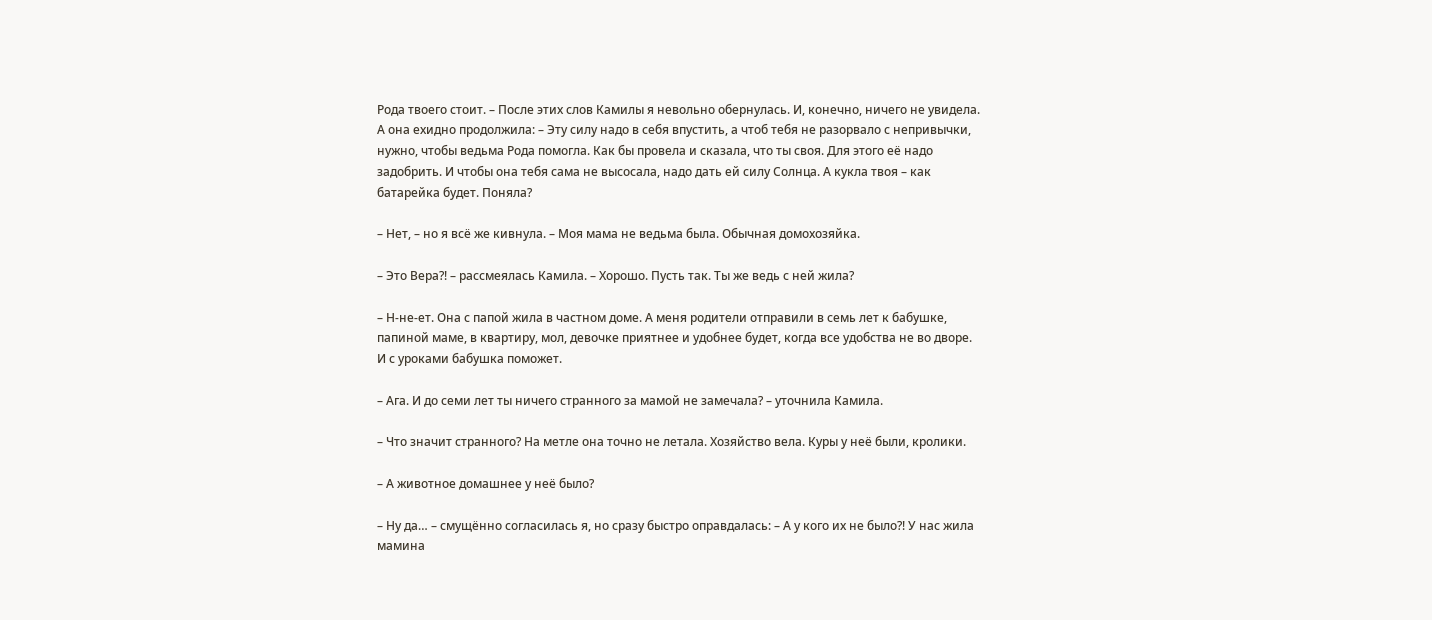Рода твоего стоит. – После этих слов Камилы я невольно обернулась. И, конечно, ничего не увидела. А она ехидно продолжила: – Эту силу надо в себя впустить, а чтоб тебя не разорвало с непривычки, нужно, чтобы ведьма Рода помогла. Как бы провела и сказала, что ты своя. Для этого её надо задобрить. И чтобы она тебя сама не высосала, надо дать ей силу Солнца. А кукла твоя – как батарейка будет. Поняла?

– Нет, – но я всё же кивнула. – Моя мама не ведьма была. Обычная домохозяйка.

– Это Вера?! – рассмеялась Камила. – Хорошо. Пусть так. Ты же ведь с ней жила?

– Н-не-ет. Она с папой жила в частном доме. А меня родители отправили в семь лет к бабушке, папиной маме, в квартиру, мол, девочке приятнее и удобнее будет, когда все удобства не во дворе. И с уроками бабушка поможет.

– Ага. И до семи лет ты ничего странного за мамой не замечала? – уточнила Камила.

– Что значит странного? На метле она точно не летала. Хозяйство вела. Куры у неё были, кролики.

– А животное домашнее у неё было?

– Ну да… – смущённо согласилась я, но сразу быстро оправдалась: – А у кого их не было?! У нас жила мамина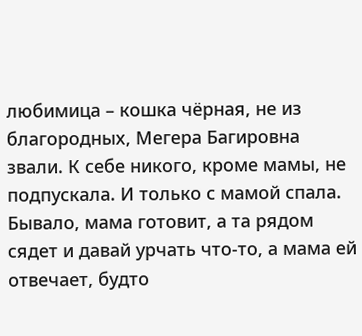любимица – кошка чёрная, не из благородных, Мегера Багировна звали. К себе никого, кроме мамы, не подпускала. И только с мамой спала. Бывало, мама готовит, а та рядом сядет и давай урчать что-то, а мама ей отвечает, будто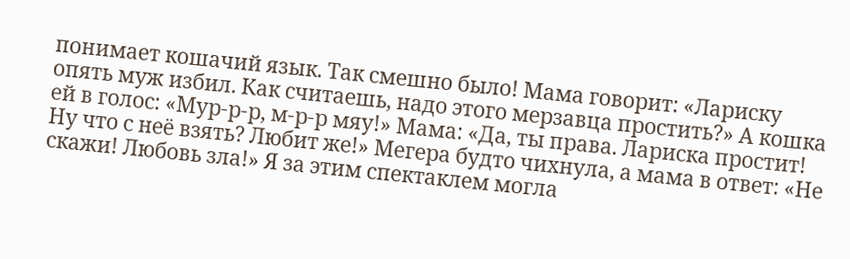понимает кошачий язык. Так смешно было! Мама говорит: «Лариску опять муж избил. Как считаешь, надо этого мерзавца простить?» А кошка ей в голос: «Мур-р-р, м-р-р мяу!» Мама: «Да, ты права. Лариска простит! Ну что с неё взять? Любит же!» Мегера будто чихнула, а мама в ответ: «Не скажи! Любовь зла!» Я за этим спектаклем могла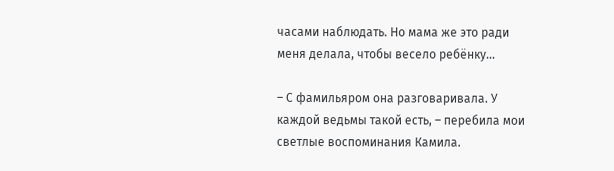часами наблюдать. Но мама же это ради меня делала, чтобы весело ребёнку…

– С фамильяром она разговаривала. У каждой ведьмы такой есть, – перебила мои светлые воспоминания Камила.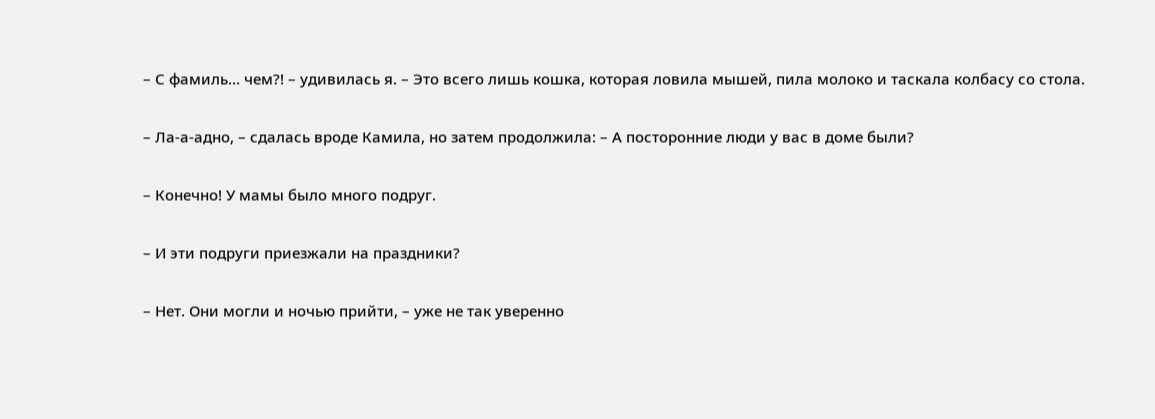– С фамиль… чем?! – удивилась я. – Это всего лишь кошка, которая ловила мышей, пила молоко и таскала колбасу со стола.

– Ла-а-адно, – сдалась вроде Камила, но затем продолжила: – А посторонние люди у вас в доме были?

– Конечно! У мамы было много подруг.

– И эти подруги приезжали на праздники?

– Нет. Они могли и ночью прийти, – уже не так уверенно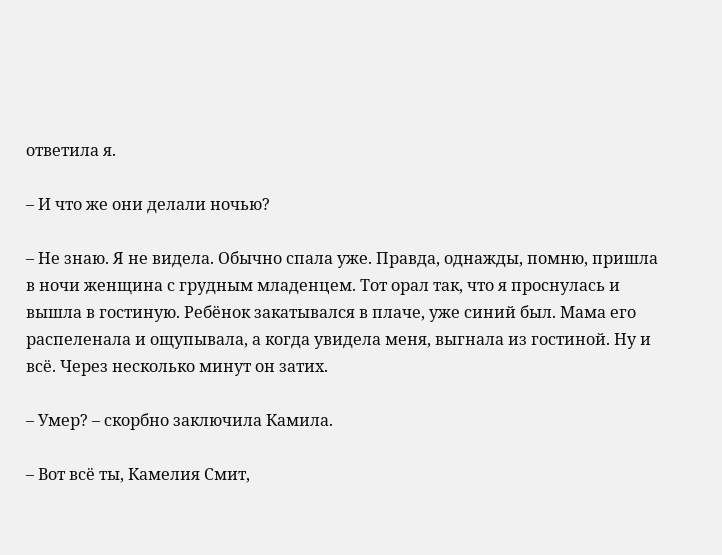ответила я.

– И что же они делали ночью?

– Не знаю. Я не видела. Обычно спала уже. Правда, однажды, помню, пришла в ночи женщина с грудным младенцем. Тот орал так, что я проснулась и вышла в гостиную. Ребёнок закатывался в плаче, уже синий был. Мама его распеленала и ощупывала, а когда увидела меня, выгнала из гостиной. Ну и всё. Через несколько минут он затих.

– Умер? – скорбно заключила Камила.

– Вот всё ты, Камелия Смит,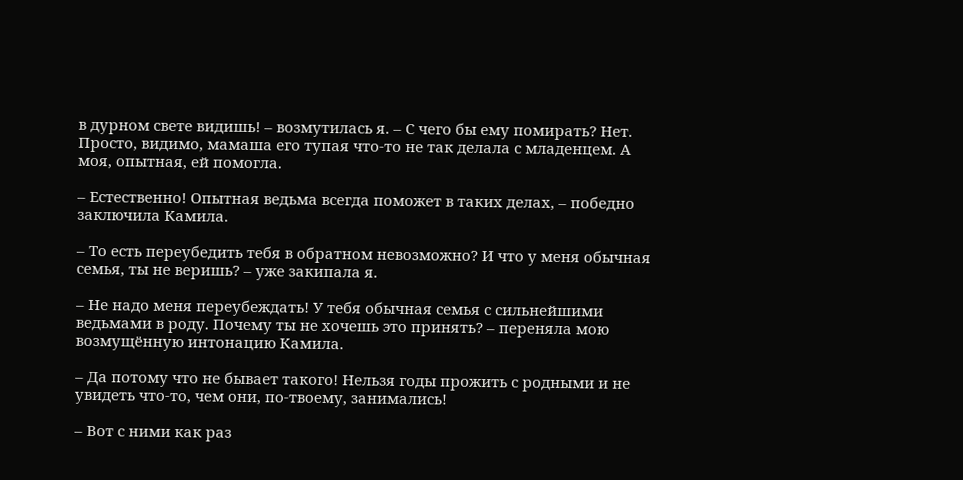в дурном свете видишь! – возмутилась я. – С чего бы ему помирать? Нет. Просто, видимо, мамаша его тупая что-то не так делала с младенцем. А моя, опытная, ей помогла.

– Естественно! Опытная ведьма всегда поможет в таких делах, – победно заключила Камила.

– То есть переубедить тебя в обратном невозможно? И что у меня обычная семья, ты не веришь? – уже закипала я.

– Не надо меня переубеждать! У тебя обычная семья с сильнейшими ведьмами в роду. Почему ты не хочешь это принять? – переняла мою возмущённую интонацию Камила.

– Да потому что не бывает такого! Нельзя годы прожить с родными и не увидеть что-то, чем они, по-твоему, занимались!

– Вот с ними как раз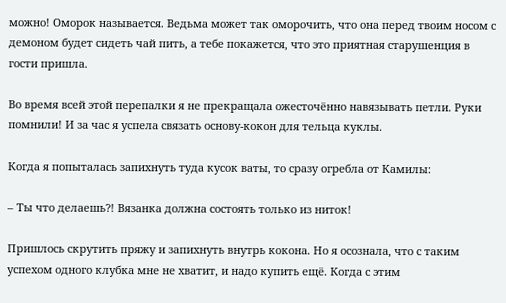можно! Оморок называется. Ведьма может так оморочить, что она перед твоим носом с демоном будет сидеть чай пить, а тебе покажется, что это приятная старушенция в гости пришла.

Во время всей этой перепалки я не прекращала ожесточённо навязывать петли. Руки помнили! И за час я успела связать основу-кокон для тельца куклы.

Когда я попыталась запихнуть туда кусок ваты, то сразу огребла от Камилы:

– Ты что делаешь?! Вязанка должна состоять только из ниток!

Пришлось скрутить пряжу и запихнуть внутрь кокона. Но я осознала, что с таким успехом одного клубка мне не хватит, и надо купить ещё. Когда с этим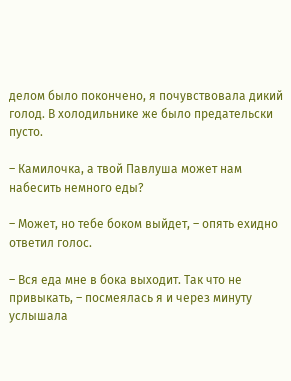делом было покончено, я почувствовала дикий голод. В холодильнике же было предательски пусто.

– Камилочка, а твой Павлуша может нам набесить немного еды?

– Может, но тебе боком выйдет, – опять ехидно ответил голос.

– Вся еда мне в бока выходит. Так что не привыкать, – посмеялась я и через минуту услышала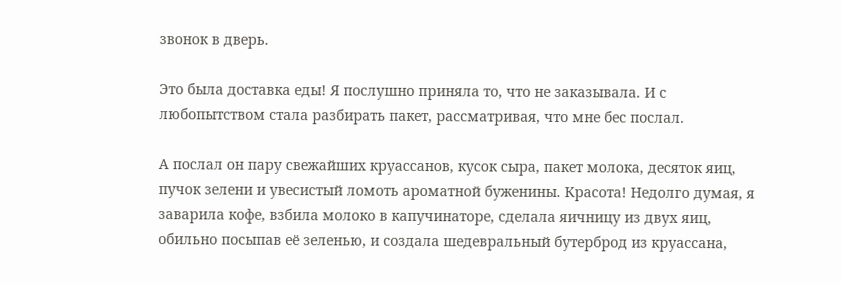звонок в дверь.

Это была доставка еды! Я послушно приняла то, что не заказывала. И с любопытством стала разбирать пакет, рассматривая, что мне бес послал.

А послал он пару свежайших круассанов, кусок сыра, пакет молока, десяток яиц, пучок зелени и увесистый ломоть ароматной буженины. Красота! Недолго думая, я заварила кофе, взбила молоко в капучинаторе, сделала яичницу из двух яиц, обильно посыпав её зеленью, и создала шедевральный бутерброд из круассана,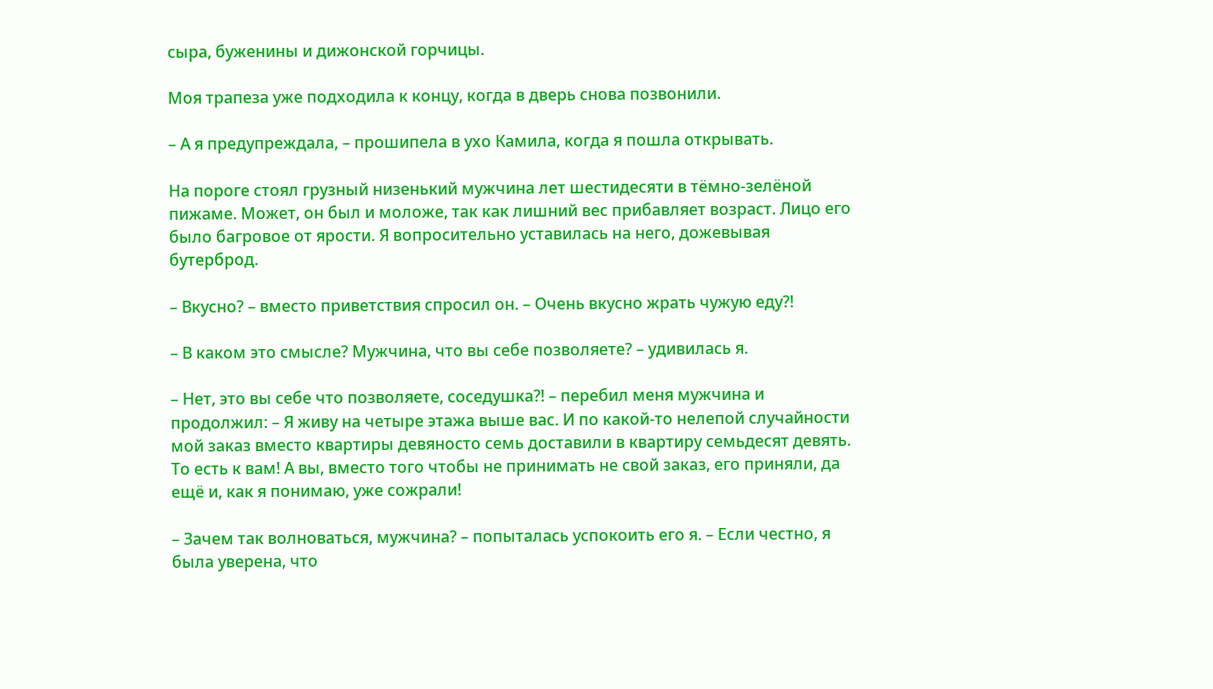сыра, буженины и дижонской горчицы.

Моя трапеза уже подходила к концу, когда в дверь снова позвонили.

– А я предупреждала, – прошипела в ухо Камила, когда я пошла открывать.

На пороге стоял грузный низенький мужчина лет шестидесяти в тёмно-зелёной пижаме. Может, он был и моложе, так как лишний вес прибавляет возраст. Лицо его было багровое от ярости. Я вопросительно уставилась на него, дожевывая бутерброд.

– Вкусно? – вместо приветствия спросил он. – Очень вкусно жрать чужую еду?!

– В каком это смысле? Мужчина, что вы себе позволяете? – удивилась я.

– Нет, это вы себе что позволяете, соседушка?! – перебил меня мужчина и продолжил: – Я живу на четыре этажа выше вас. И по какой-то нелепой случайности мой заказ вместо квартиры девяносто семь доставили в квартиру семьдесят девять. То есть к вам! А вы, вместо того чтобы не принимать не свой заказ, его приняли, да ещё и, как я понимаю, уже сожрали!

– Зачем так волноваться, мужчина? – попыталась успокоить его я. – Если честно, я была уверена, что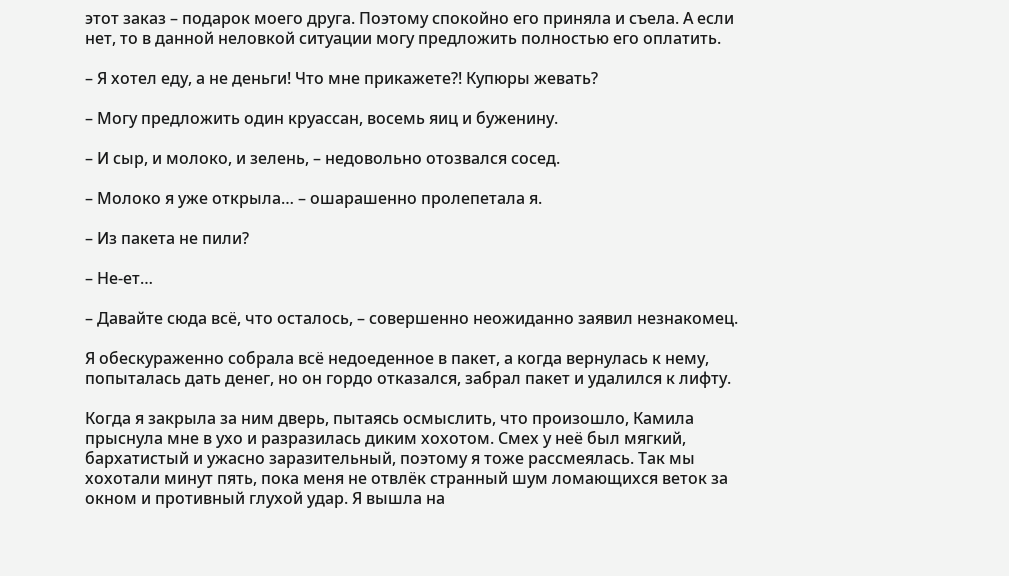этот заказ – подарок моего друга. Поэтому спокойно его приняла и съела. А если нет, то в данной неловкой ситуации могу предложить полностью его оплатить.

– Я хотел еду, а не деньги! Что мне прикажете?! Купюры жевать?

– Могу предложить один круассан, восемь яиц и буженину.

– И сыр, и молоко, и зелень, – недовольно отозвался сосед.

– Молоко я уже открыла… – ошарашенно пролепетала я.

– Из пакета не пили?

– Не-ет…

– Давайте сюда всё, что осталось, – совершенно неожиданно заявил незнакомец.

Я обескураженно собрала всё недоеденное в пакет, а когда вернулась к нему, попыталась дать денег, но он гордо отказался, забрал пакет и удалился к лифту.

Когда я закрыла за ним дверь, пытаясь осмыслить, что произошло, Камила прыснула мне в ухо и разразилась диким хохотом. Смех у неё был мягкий, бархатистый и ужасно заразительный, поэтому я тоже рассмеялась. Так мы хохотали минут пять, пока меня не отвлёк странный шум ломающихся веток за окном и противный глухой удар. Я вышла на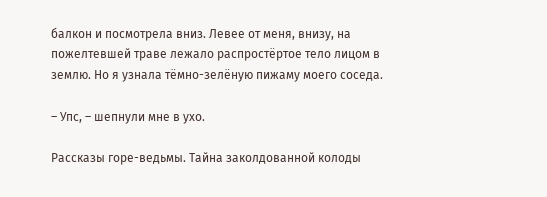балкон и посмотрела вниз. Левее от меня, внизу, на пожелтевшей траве лежало распростёртое тело лицом в землю. Но я узнала тёмно-зелёную пижаму моего соседа.

– Упс, – шепнули мне в ухо.

Рассказы горе-ведьмы. Тайна заколдованной колоды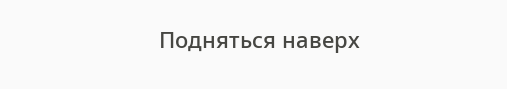Подняться наверх